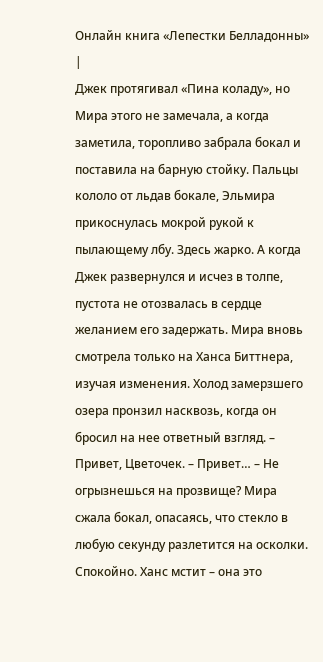Онлайн книга «Лепестки Белладонны»
|
Джек протягивал «Пина коладу», но Мира этого не замечала, а когда заметила, торопливо забрала бокал и поставила на барную стойку. Пальцы кололо от льдав бокале, Эльмира прикоснулась мокрой рукой к пылающему лбу. Здесь жарко. А когда Джек развернулся и исчез в толпе, пустота не отозвалась в сердце желанием его задержать. Мира вновь смотрела только на Ханса Биттнера, изучая изменения. Холод замерзшего озера пронзил насквозь, когда он бросил на нее ответный взгляд. – Привет, Цветочек. – Привет… – Не огрызнешься на прозвище? Мира сжала бокал, опасаясь, что стекло в любую секунду разлетится на осколки. Спокойно. Ханс мстит – она это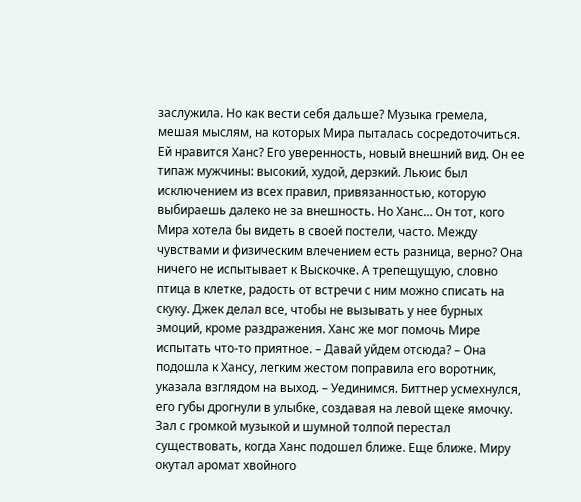заслужила. Но как вести себя дальше? Музыка гремела, мешая мыслям, на которых Мира пыталась сосредоточиться. Ей нравится Ханс? Его уверенность, новый внешний вид. Он ее типаж мужчины: высокий, худой, дерзкий. Льюис был исключением из всех правил, привязанностью, которую выбираешь далеко не за внешность. Но Ханс… Он тот, кого Мира хотела бы видеть в своей постели, часто. Между чувствами и физическим влечением есть разница, верно? Она ничего не испытывает к Выскочке. А трепещущую, словно птица в клетке, радость от встречи с ним можно списать на скуку. Джек делал все, чтобы не вызывать у нее бурных эмоций, кроме раздражения. Ханс же мог помочь Мире испытать что-то приятное. – Давай уйдем отсюда? – Она подошла к Хансу, легким жестом поправила его воротник, указала взглядом на выход. – Уединимся. Биттнер усмехнулся, его губы дрогнули в улыбке, создавая на левой щеке ямочку. Зал с громкой музыкой и шумной толпой перестал существовать, когда Ханс подошел ближе. Еще ближе. Миру окутал аромат хвойного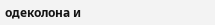одеколона и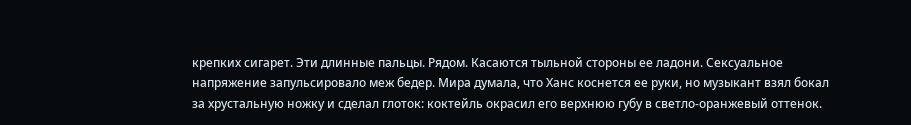крепких сигарет. Эти длинные пальцы. Рядом. Касаются тыльной стороны ее ладони. Сексуальное напряжение запульсировало меж бедер. Мира думала, что Ханс коснется ее руки, но музыкант взял бокал за хрустальную ножку и сделал глоток: коктейль окрасил его верхнюю губу в светло-оранжевый оттенок.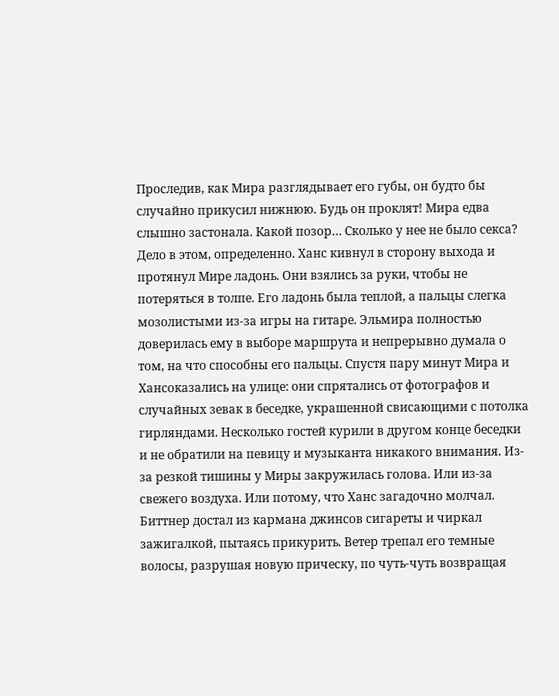Проследив, как Мира разглядывает его губы, он будто бы случайно прикусил нижнюю. Будь он проклят! Мира едва слышно застонала. Какой позор… Сколько у нее не было секса? Дело в этом, определенно. Ханс кивнул в сторону выхода и протянул Мире ладонь. Они взялись за руки, чтобы не потеряться в толпе. Его ладонь была теплой, а пальцы слегка мозолистыми из-за игры на гитаре. Эльмира полностью доверилась ему в выборе маршрута и непрерывно думала о том, на что способны его пальцы. Спустя пару минут Мира и Хансоказались на улице: они спрятались от фотографов и случайных зевак в беседке, украшенной свисающими с потолка гирляндами. Несколько гостей курили в другом конце беседки и не обратили на певицу и музыканта никакого внимания. Из-за резкой тишины у Миры закружилась голова. Или из-за свежего воздуха. Или потому, что Ханс загадочно молчал. Биттнер достал из кармана джинсов сигареты и чиркал зажигалкой, пытаясь прикурить. Ветер трепал его темные волосы, разрушая новую прическу, по чуть-чуть возвращая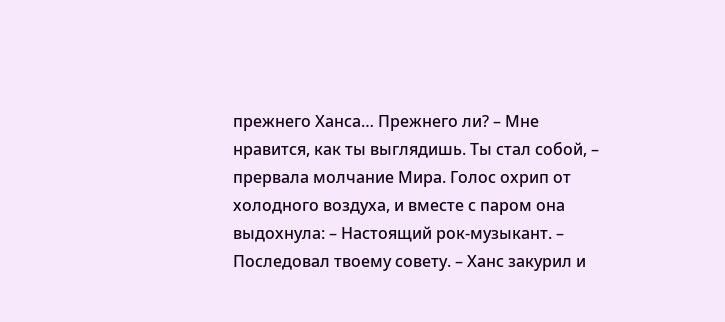прежнего Ханса… Прежнего ли? – Мне нравится, как ты выглядишь. Ты стал собой, – прервала молчание Мира. Голос охрип от холодного воздуха, и вместе с паром она выдохнула: – Настоящий рок-музыкант. – Последовал твоему совету. – Ханс закурил и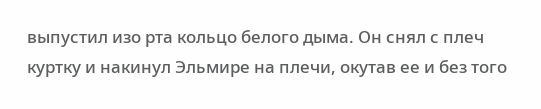выпустил изо рта кольцо белого дыма. Он снял с плеч куртку и накинул Эльмире на плечи, окутав ее и без того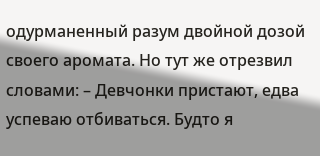одурманенный разум двойной дозой своего аромата. Но тут же отрезвил словами: – Девчонки пристают, едва успеваю отбиваться. Будто я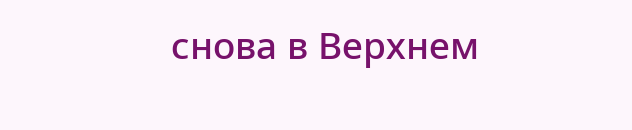снова в Верхнем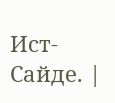Ист-Сайде. |